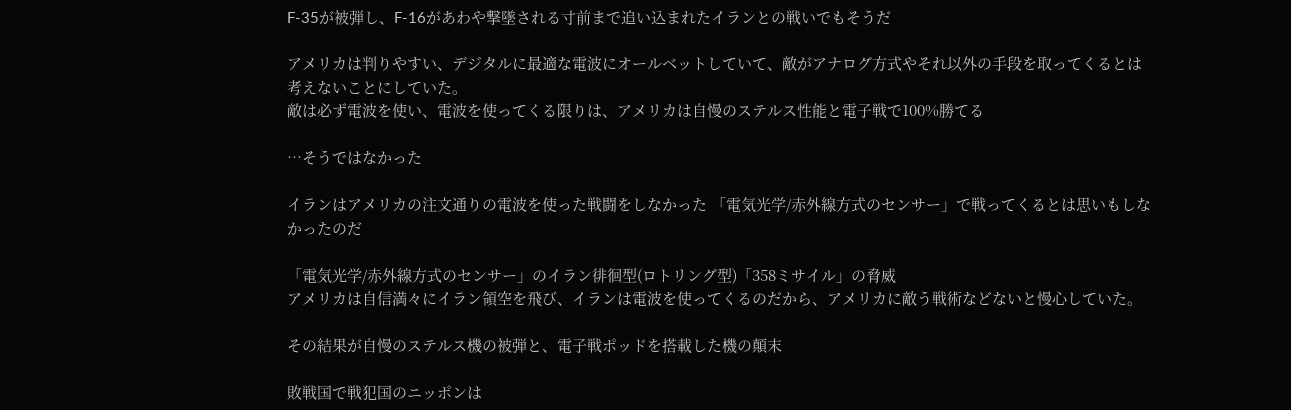F-35が被弾し、F-16があわや撃墜される寸前まで追い込まれたイランとの戦いでもそうだ

アメリカは判りやすい、デジタルに最適な電波にオールベットしていて、敵がアナログ方式やそれ以外の手段を取ってくるとは考えないことにしていた。
敵は必ず電波を使い、電波を使ってくる限りは、アメリカは自慢のステルス性能と電子戦で100%勝てる

…そうではなかった

イランはアメリカの注文通りの電波を使った戦闘をしなかった 「電気光学/赤外線方式のセンサー」で戦ってくるとは思いもしなかったのだ

「電気光学/赤外線方式のセンサー」のイラン徘徊型(ロトリング型)「358ミサイル」の脅威
アメリカは自信満々にイラン領空を飛び、イランは電波を使ってくるのだから、アメリカに敵う戦術などないと慢心していた。

その結果が自慢のステルス機の被弾と、電子戦ポッドを搭載した機の顛末

敗戦国で戦犯国のニッポンは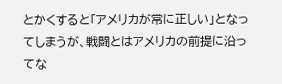とかくすると「アメリカが常に正しい」となってしまうが、戦闘とはアメリカの前提に沿ってな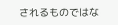されるものではな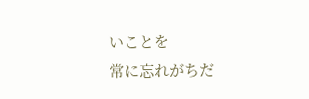いことを
常に忘れがちだ